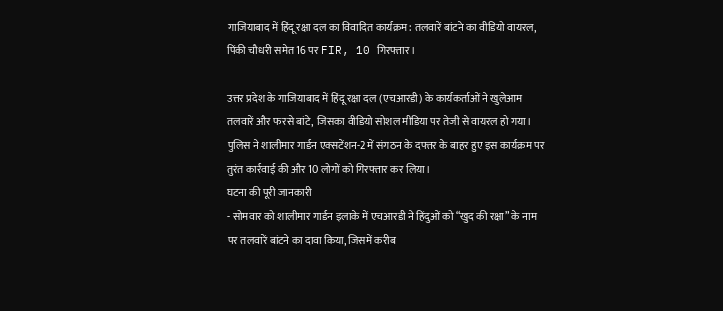गाजियाबाद में हिंदू रक्षा दल का विवादित कार्यक्रम: तलवारें बांटने का वीडियो वायरल, पिंकी चौधरी समेत 16 पर FIR, 10 गिरफ्तार।

उत्तर प्रदेश के गाजियाबाद में हिंदू रक्षा दल (एचआरडी) के कार्यकर्ताओं ने खुलेआम तलवारें और फरसे बांटे, जिसका वीडियो सोशल मीडिया पर तेजी से वायरल हो गया। पुलिस ने शालीमार गार्डन एक्सटेंशन-2 में संगठन के दफ्तर के बाहर हुए इस कार्यक्रम पर तुरंत कार्रवाई की और 10 लोगों को गिरफ्तार कर लिया।
घटना की पूरी जानकारी
- सोमवार को शालीमार गार्डन इलाके में एचआरडी ने हिंदुओं को “खुद की रक्षा” के नाम पर तलवारें बांटने का दावा किया, जिसमें करीब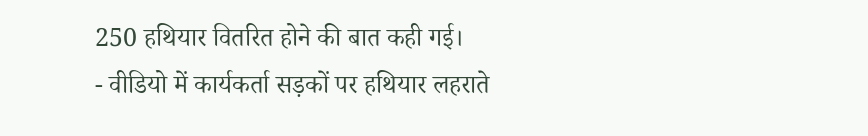250 हथियार वितरित होने की बात कही गई।
- वीडियो में कार्यकर्ता सड़कों पर हथियार लहराते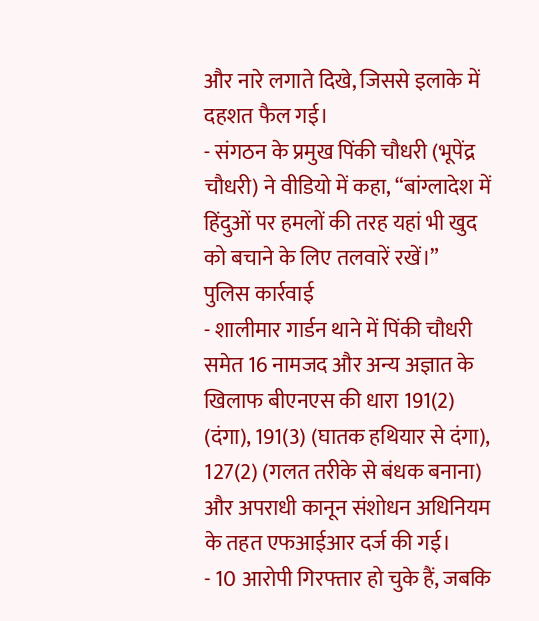और नारे लगाते दिखे, जिससे इलाके में दहशत फैल गई।
- संगठन के प्रमुख पिंकी चौधरी (भूपेंद्र चौधरी) ने वीडियो में कहा, “बांग्लादेश में हिंदुओं पर हमलों की तरह यहां भी खुद को बचाने के लिए तलवारें रखें।”
पुलिस कार्रवाई
- शालीमार गार्डन थाने में पिंकी चौधरी समेत 16 नामजद और अन्य अज्ञात के खिलाफ बीएनएस की धारा 191(2) (दंगा), 191(3) (घातक हथियार से दंगा), 127(2) (गलत तरीके से बंधक बनाना) और अपराधी कानून संशोधन अधिनियम के तहत एफआईआर दर्ज की गई।
- 10 आरोपी गिरफ्तार हो चुके हैं, जबकि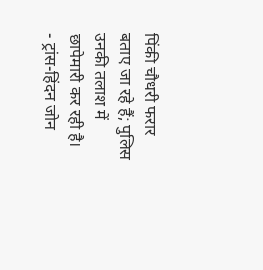पिंकी चौधरी फरार बताए जा रहे हैं; पुलिस उनकी तलाश में छापेमारी कर रही है।
- ट्रांस-हिंदन जोन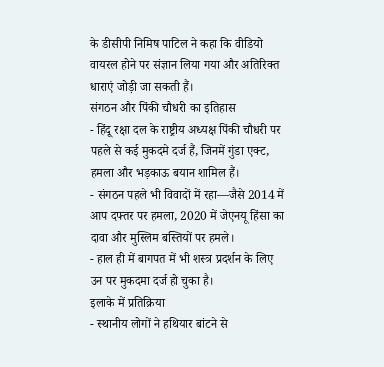के डीसीपी निमिष पाटिल ने कहा कि वीडियो वायरल होने पर संज्ञान लिया गया और अतिरिक्त धाराएं जोड़ी जा सकती हैं।
संगठन और पिंकी चौधरी का इतिहास
- हिंदू रक्षा दल के राष्ट्रीय अध्यक्ष पिंकी चौधरी पर पहले से कई मुकदमे दर्ज हैं, जिनमें गुंडा एक्ट, हमला और भड़काऊ बयान शामिल हैं।
- संगठन पहले भी विवादों में रहा—जैसे 2014 में आप दफ्तर पर हमला, 2020 में जेएनयू हिंसा का दावा और मुस्लिम बस्तियों पर हमले।
- हाल ही में बागपत में भी शस्त्र प्रदर्शन के लिए उन पर मुकदमा दर्ज हो चुका है।
इलाके में प्रतिक्रिया
- स्थानीय लोगों ने हथियार बांटने से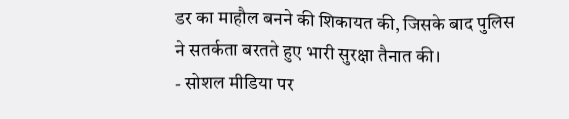डर का माहौल बनने की शिकायत की, जिसके बाद पुलिस ने सतर्कता बरतते हुए भारी सुरक्षा तैनात की।
- सोशल मीडिया पर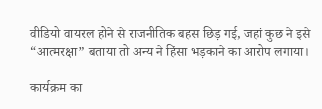वीडियो वायरल होने से राजनीतिक बहस छिड़ गई, जहां कुछ ने इसे “आत्मरक्षा” बताया तो अन्य ने हिंसा भड़काने का आरोप लगाया।

कार्यक्रम का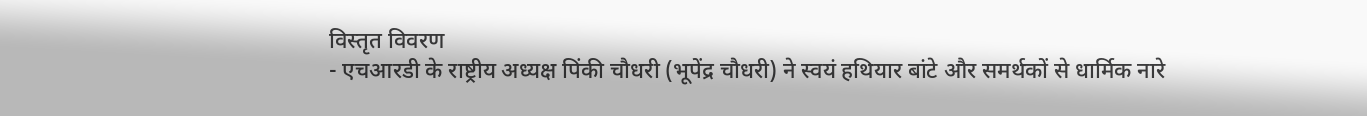विस्तृत विवरण
- एचआरडी के राष्ट्रीय अध्यक्ष पिंकी चौधरी (भूपेंद्र चौधरी) ने स्वयं हथियार बांटे और समर्थकों से धार्मिक नारे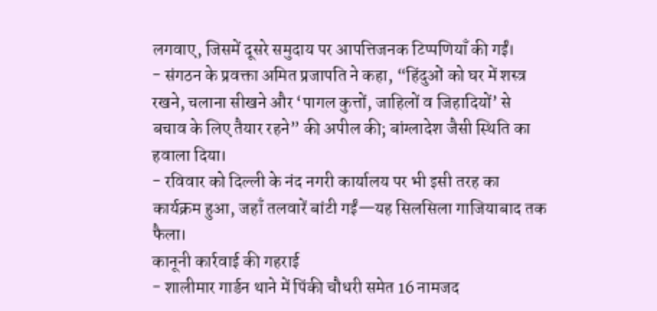लगवाए, जिसमें दूसरे समुदाय पर आपत्तिजनक टिप्पणियाँ की गईं।
- संगठन के प्रवक्ता अमित प्रजापति ने कहा, “हिंदुओं को घर में शस्त्र रखने, चलाना सीखने और ‘पागल कुत्तों, जाहिलों व जिहादियों’ से बचाव के लिए तैयार रहने” की अपील की; बांग्लादेश जैसी स्थिति का हवाला दिया।
- रविवार को दिल्ली के नंद नगरी कार्यालय पर भी इसी तरह का कार्यक्रम हुआ, जहाँ तलवारें बांटी गईं—यह सिलसिला गाजियाबाद तक फैला।
कानूनी कार्रवाई की गहराई
- शालीमार गार्डन थाने में पिंकी चौधरी समेत 16 नामजद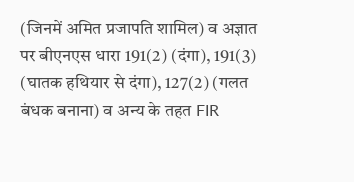(जिनमें अमित प्रजापति शामिल) व अज्ञात पर बीएनएस धारा 191(2) (दंगा), 191(3) (घातक हथियार से दंगा), 127(2) (गलत बंधक बनाना) व अन्य के तहत FIR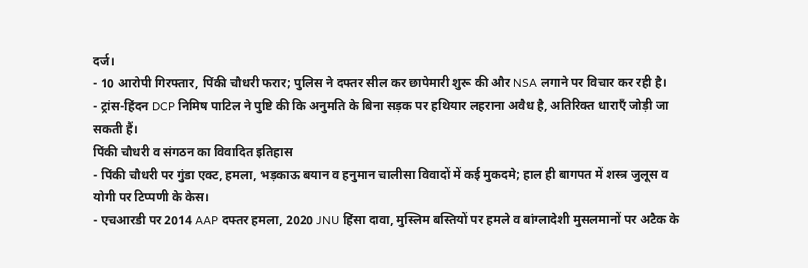दर्ज।
- 10 आरोपी गिरफ्तार, पिंकी चौधरी फरार; पुलिस ने दफ्तर सील कर छापेमारी शुरू की और NSA लगाने पर विचार कर रही है।
- ट्रांस-हिंदन DCP निमिष पाटिल ने पुष्टि की कि अनुमति के बिना सड़क पर हथियार लहराना अवैध है, अतिरिक्त धाराएँ जोड़ी जा सकती हैं।
पिंकी चौधरी व संगठन का विवादित इतिहास
- पिंकी चौधरी पर गुंडा एक्ट, हमला, भड़काऊ बयान व हनुमान चालीसा विवादों में कई मुकदमे; हाल ही बागपत में शस्त्र जुलूस व योगी पर टिप्पणी के केस।
- एचआरडी पर 2014 AAP दफ्तर हमला, 2020 JNU हिंसा दावा, मुस्लिम बस्तियों पर हमले व बांग्लादेशी मुसलमानों पर अटैक के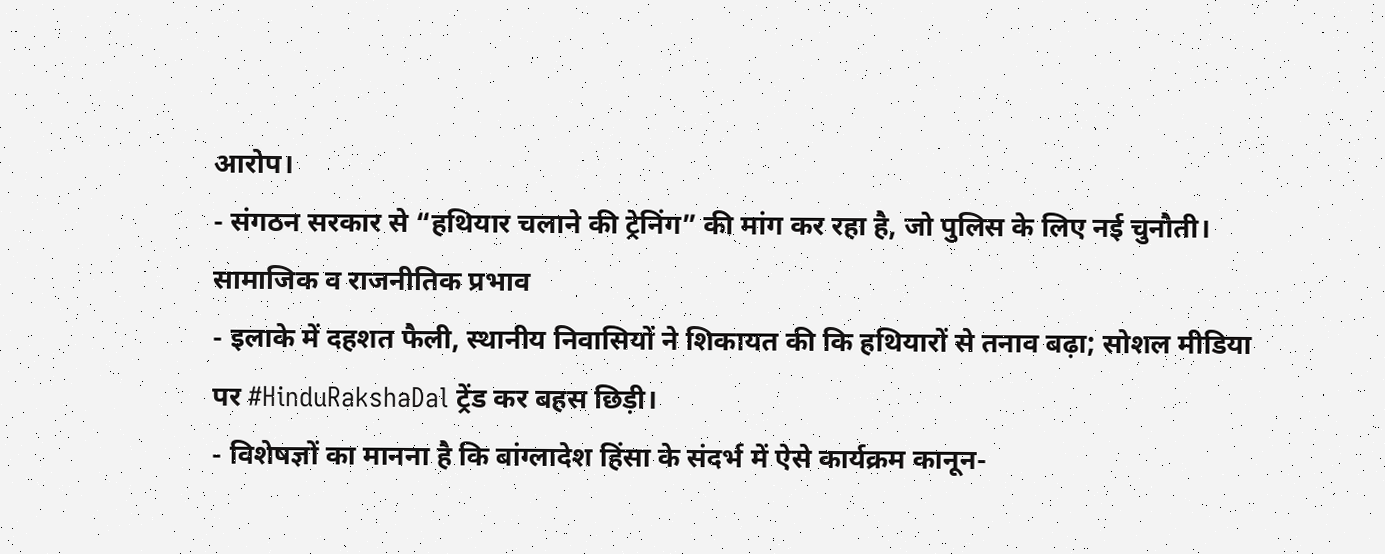आरोप।
- संगठन सरकार से “हथियार चलाने की ट्रेनिंग” की मांग कर रहा है, जो पुलिस के लिए नई चुनौती।
सामाजिक व राजनीतिक प्रभाव
- इलाके में दहशत फैली, स्थानीय निवासियों ने शिकायत की कि हथियारों से तनाव बढ़ा; सोशल मीडिया पर #HinduRakshaDal ट्रेंड कर बहस छिड़ी।
- विशेषज्ञों का मानना है कि बांग्लादेश हिंसा के संदर्भ में ऐसे कार्यक्रम कानून-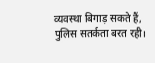व्यवस्था बिगाड़ सकते हैं, पुलिस सतर्कता बरत रही।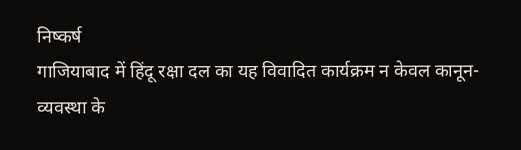निष्कर्ष
गाजियाबाद में हिंदू रक्षा दल का यह विवादित कार्यक्रम न केवल कानून-व्यवस्था के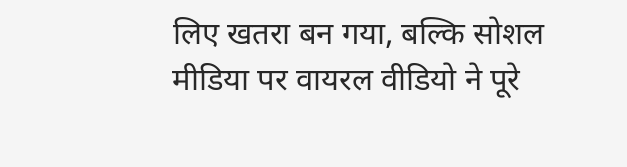लिए खतरा बन गया, बल्कि सोशल मीडिया पर वायरल वीडियो ने पूरे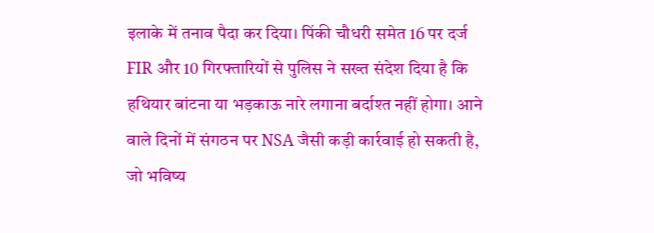इलाके में तनाव पैदा कर दिया। पिंकी चौधरी समेत 16 पर दर्ज FIR और 10 गिरफ्तारियों से पुलिस ने सख्त संदेश दिया है कि हथियार बांटना या भड़काऊ नारे लगाना बर्दाश्त नहीं होगा। आने वाले दिनों में संगठन पर NSA जैसी कड़ी कार्रवाई हो सकती है, जो भविष्य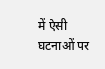में ऐसी घटनाओं पर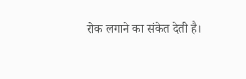रोक लगाने का संकेत देती है।